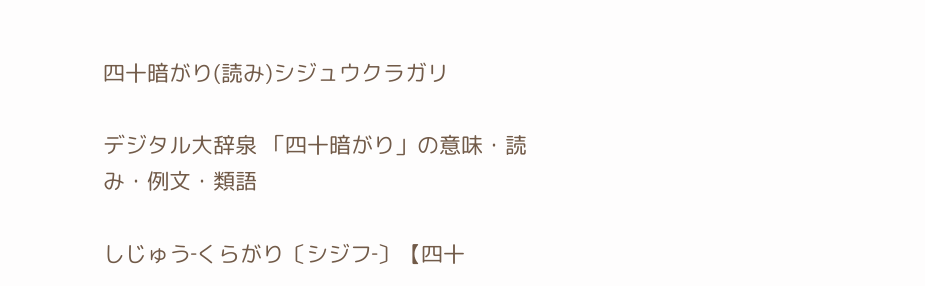四十暗がり(読み)シジュウクラガリ

デジタル大辞泉 「四十暗がり」の意味・読み・例文・類語

しじゅう‐くらがり〔シジフ‐〕【四十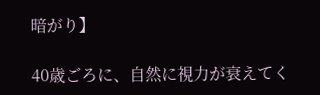暗がり】

40歳ごろに、自然に視力が衰えてく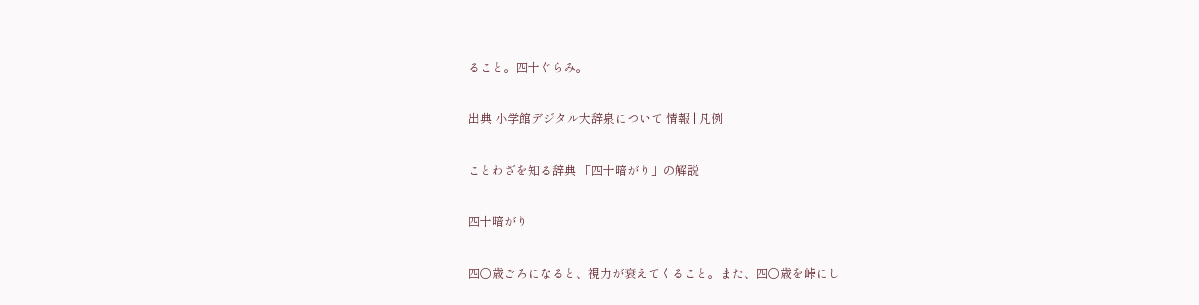ること。四十ぐらみ。

出典 小学館デジタル大辞泉について 情報 | 凡例

ことわざを知る辞典 「四十暗がり」の解説

四十暗がり

四〇歳ごろになると、視力が衰えてくること。また、四〇歳を峠にし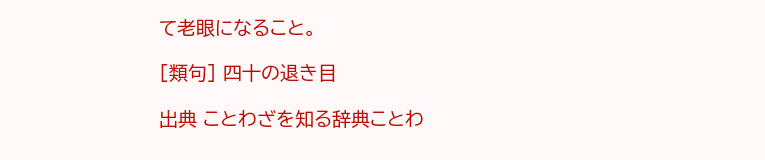て老眼になること。

[類句] 四十の退き目

出典 ことわざを知る辞典ことわ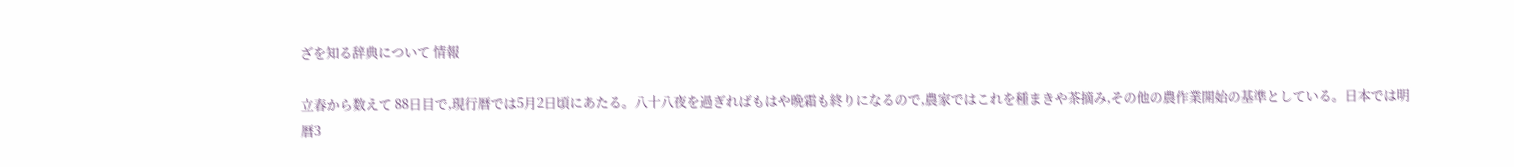ざを知る辞典について 情報

立春から数えて 88日目で,現行暦では5月2日頃にあたる。八十八夜を過ぎればもはや晩霜も終りになるので,農家ではこれを種まきや茶摘み,その他の農作業開始の基準としている。日本では明暦3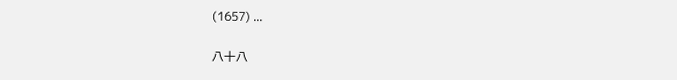(1657) ...

八十八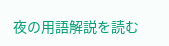夜の用語解説を読む